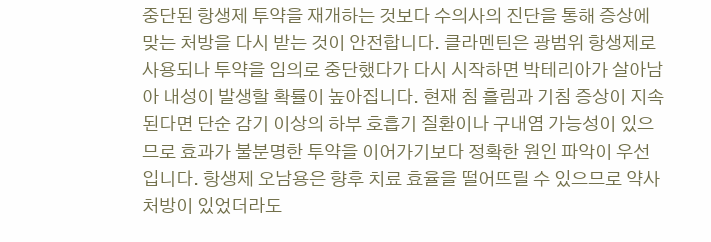중단된 항생제 투약을 재개하는 것보다 수의사의 진단을 통해 증상에 맞는 처방을 다시 받는 것이 안전합니다. 클라멘틴은 광범위 항생제로 사용되나 투약을 임의로 중단했다가 다시 시작하면 박테리아가 살아남아 내성이 발생할 확률이 높아집니다. 현재 침 흘림과 기침 증상이 지속된다면 단순 감기 이상의 하부 호흡기 질환이나 구내염 가능성이 있으므로 효과가 불분명한 투약을 이어가기보다 정확한 원인 파악이 우선입니다. 항생제 오남용은 향후 치료 효율을 떨어뜨릴 수 있으므로 약사 처방이 있었더라도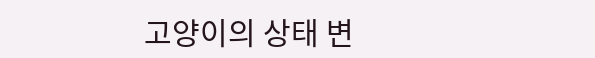고양이의 상태 변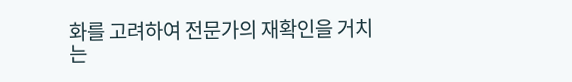화를 고려하여 전문가의 재확인을 거치는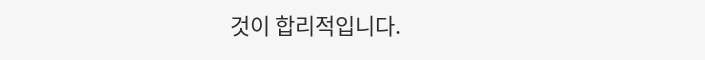것이 합리적입니다.